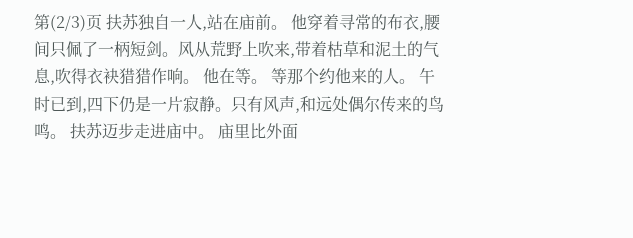第(2/3)页 扶苏独自一人,站在庙前。 他穿着寻常的布衣,腰间只佩了一柄短剑。风从荒野上吹来,带着枯草和泥土的气息,吹得衣袂猎猎作响。 他在等。 等那个约他来的人。 午时已到,四下仍是一片寂静。只有风声,和远处偶尔传来的鸟鸣。 扶苏迈步走进庙中。 庙里比外面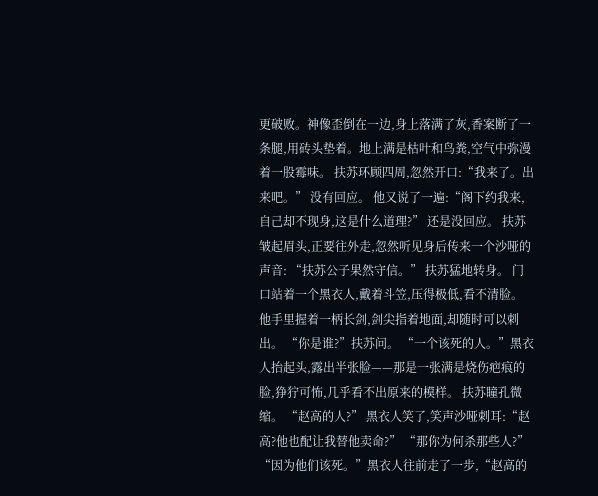更破败。神像歪倒在一边,身上落满了灰,香案断了一条腿,用砖头垫着。地上满是枯叶和鸟粪,空气中弥漫着一股霉味。 扶苏环顾四周,忽然开口:“我来了。出来吧。” 没有回应。 他又说了一遍:“阁下约我来,自己却不现身,这是什么道理?” 还是没回应。 扶苏皱起眉头,正要往外走,忽然听见身后传来一个沙哑的声音: “扶苏公子果然守信。” 扶苏猛地转身。 门口站着一个黑衣人,戴着斗笠,压得极低,看不清脸。他手里握着一柄长剑,剑尖指着地面,却随时可以刺出。 “你是谁?”扶苏问。 “一个该死的人。”黑衣人抬起头,露出半张脸——那是一张满是烧伤疤痕的脸,狰狞可怖,几乎看不出原来的模样。 扶苏瞳孔微缩。 “赵高的人?” 黑衣人笑了,笑声沙哑刺耳:“赵高?他也配让我替他卖命?” “那你为何杀那些人?” “因为他们该死。”黑衣人往前走了一步,“赵高的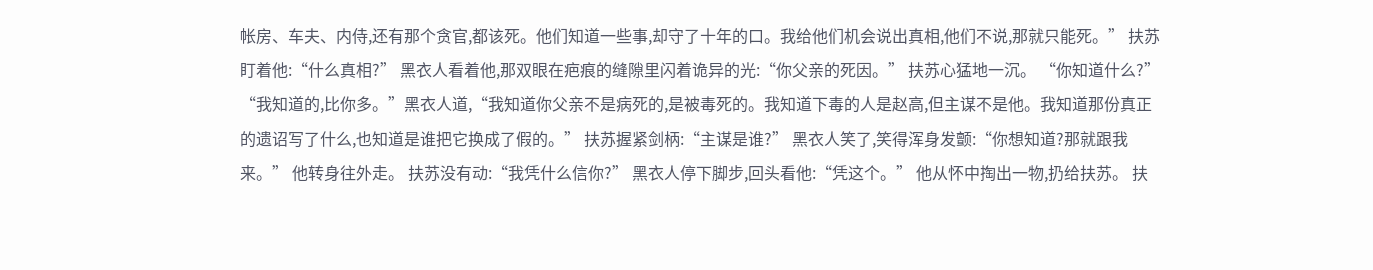帐房、车夫、内侍,还有那个贪官,都该死。他们知道一些事,却守了十年的口。我给他们机会说出真相,他们不说,那就只能死。” 扶苏盯着他:“什么真相?” 黑衣人看着他,那双眼在疤痕的缝隙里闪着诡异的光:“你父亲的死因。” 扶苏心猛地一沉。 “你知道什么?” “我知道的,比你多。”黑衣人道,“我知道你父亲不是病死的,是被毒死的。我知道下毒的人是赵高,但主谋不是他。我知道那份真正的遗诏写了什么,也知道是谁把它换成了假的。” 扶苏握紧剑柄:“主谋是谁?” 黑衣人笑了,笑得浑身发颤:“你想知道?那就跟我来。” 他转身往外走。 扶苏没有动:“我凭什么信你?” 黑衣人停下脚步,回头看他:“凭这个。” 他从怀中掏出一物,扔给扶苏。 扶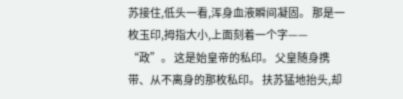苏接住,低头一看,浑身血液瞬间凝固。 那是一枚玉印,拇指大小,上面刻着一个字—— “政”。 这是始皇帝的私印。 父皇随身携带、从不离身的那枚私印。 扶苏猛地抬头,却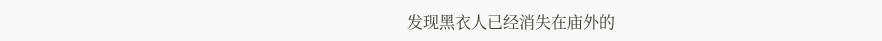发现黑衣人已经消失在庙外的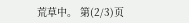荒草中。 第(2/3)页